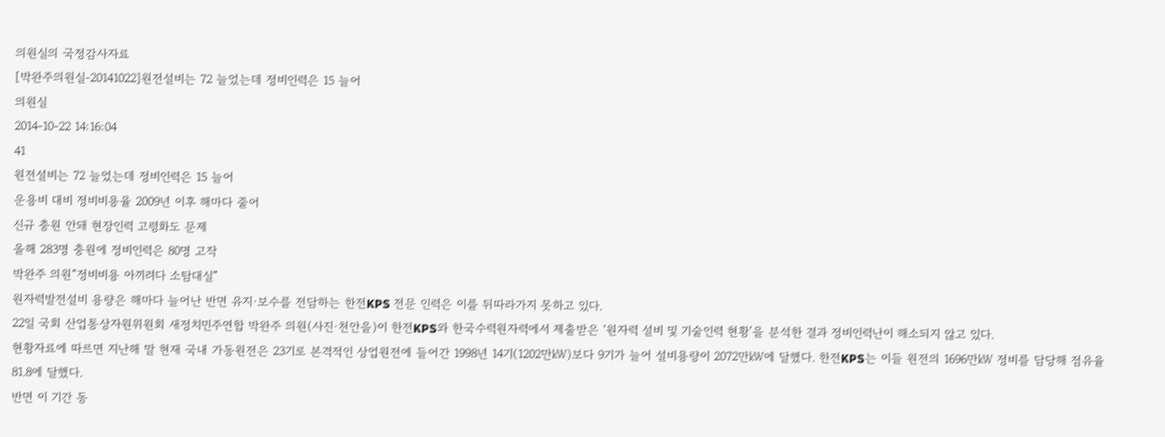의원실의 국정감사자료
[박완주의원실-20141022]원전설비는 72 늘었는데 정비인력은 15 늘어
의원실
2014-10-22 14:16:04
41
원전설비는 72 늘었는데 정비인력은 15 늘어
운용비 대비 정비비용율 2009년 이후 해마다 줄어
신규 충원 안돼 현장인력 고령화도 문제
올해 283명 충원에 정비인력은 80명 고작
박완주 의원“정비비용 아끼려다 소탐대실”
원자력발전설비 용량은 해마다 늘어난 반면 유지·보수를 전담하는 한전KPS 전문 인력은 이를 뒤따라가지 못하고 있다.
22일 국회 산업통상자원위원회 새정치민주연합 박완주 의원(사진·천안을)이 한전KPS와 한국수력원자력에서 제출받은 ‘원자력 설비 및 기술인력 현황’을 분석한 결과 정비인력난이 해소되지 않고 있다.
현황자료에 따르면 지난해 말 현재 국내 가동원전은 23기로 본격적인 상업원전에 들어간 1998년 14기(1202만㎾)보다 9기가 늘어 설비용량이 2072만㎾에 달했다. 한전KPS는 이들 원전의 1696만㎾ 정비를 담당해 점유율 81.8에 달했다.
반면 이 기간 동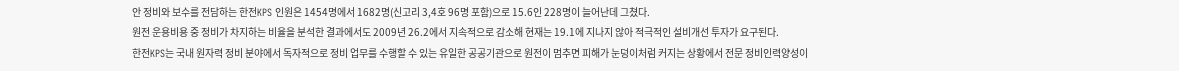안 정비와 보수를 전담하는 한전KPS 인원은 1454명에서 1682명(신고리 3,4호 96명 포함)으로 15.6인 228명이 늘어난데 그쳤다.
원전 운용비용 중 정비가 차지하는 비율을 분석한 결과에서도 2009년 26.2에서 지속적으로 감소해 현재는 19.1에 지나지 않아 적극적인 설비개선 투자가 요구된다.
한전KPS는 국내 원자력 정비 분야에서 독자적으로 정비 업무를 수행할 수 있는 유일한 공공기관으로 원전이 멈추면 피해가 눈덩이처럼 커지는 상황에서 전문 정비인력양성이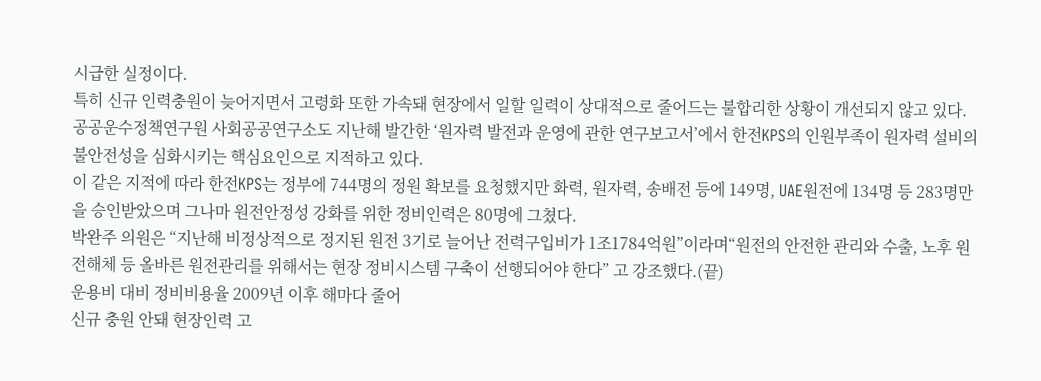시급한 실정이다.
특히 신규 인력충원이 늦어지면서 고령화 또한 가속돼 현장에서 일할 일력이 상대적으로 줄어드는 불합리한 상황이 개선되지 않고 있다.
공공운수정책연구원 사회공공연구소도 지난해 발간한 ‘원자력 발전과 운영에 관한 연구보고서’에서 한전KPS의 인원부족이 원자력 설비의 불안전성을 심화시키는 핵심요인으로 지적하고 있다.
이 같은 지적에 따라 한전KPS는 정부에 744명의 정원 확보를 요청했지만 화력, 원자력, 송배전 등에 149명, UAE원전에 134명 등 283명만을 승인받았으며 그나마 원전안정성 강화를 위한 정비인력은 80명에 그쳤다.
박완주 의원은 “지난해 비정상적으로 정지된 원전 3기로 늘어난 전력구입비가 1조1784억원”이라며“원전의 안전한 관리와 수출, 노후 원전해체 등 올바른 원전관리를 위해서는 현장 정비시스템 구축이 선행되어야 한다” 고 강조했다.(끝)
운용비 대비 정비비용율 2009년 이후 해마다 줄어
신규 충원 안돼 현장인력 고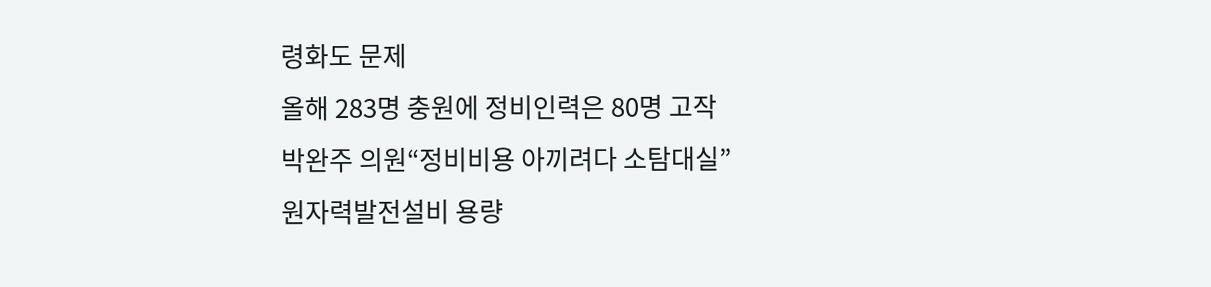령화도 문제
올해 283명 충원에 정비인력은 80명 고작
박완주 의원“정비비용 아끼려다 소탐대실”
원자력발전설비 용량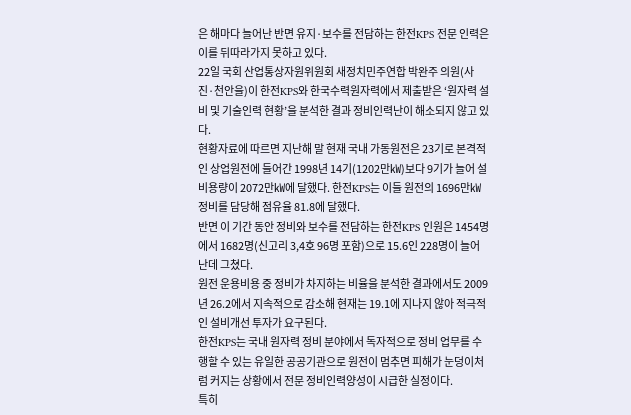은 해마다 늘어난 반면 유지·보수를 전담하는 한전KPS 전문 인력은 이를 뒤따라가지 못하고 있다.
22일 국회 산업통상자원위원회 새정치민주연합 박완주 의원(사진·천안을)이 한전KPS와 한국수력원자력에서 제출받은 ‘원자력 설비 및 기술인력 현황’을 분석한 결과 정비인력난이 해소되지 않고 있다.
현황자료에 따르면 지난해 말 현재 국내 가동원전은 23기로 본격적인 상업원전에 들어간 1998년 14기(1202만㎾)보다 9기가 늘어 설비용량이 2072만㎾에 달했다. 한전KPS는 이들 원전의 1696만㎾ 정비를 담당해 점유율 81.8에 달했다.
반면 이 기간 동안 정비와 보수를 전담하는 한전KPS 인원은 1454명에서 1682명(신고리 3,4호 96명 포함)으로 15.6인 228명이 늘어난데 그쳤다.
원전 운용비용 중 정비가 차지하는 비율을 분석한 결과에서도 2009년 26.2에서 지속적으로 감소해 현재는 19.1에 지나지 않아 적극적인 설비개선 투자가 요구된다.
한전KPS는 국내 원자력 정비 분야에서 독자적으로 정비 업무를 수행할 수 있는 유일한 공공기관으로 원전이 멈추면 피해가 눈덩이처럼 커지는 상황에서 전문 정비인력양성이 시급한 실정이다.
특히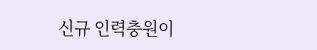신규 인력충원이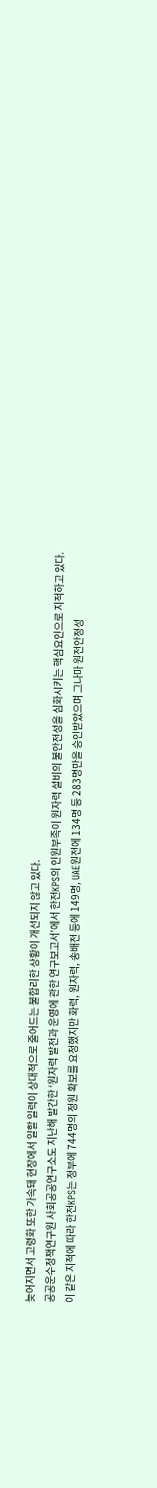늦어지면서 고령화 또한 가속돼 현장에서 일할 일력이 상대적으로 줄어드는 불합리한 상황이 개선되지 않고 있다.
공공운수정책연구원 사회공공연구소도 지난해 발간한 ‘원자력 발전과 운영에 관한 연구보고서’에서 한전KPS의 인원부족이 원자력 설비의 불안전성을 심화시키는 핵심요인으로 지적하고 있다.
이 같은 지적에 따라 한전KPS는 정부에 744명의 정원 확보를 요청했지만 화력, 원자력, 송배전 등에 149명, UAE원전에 134명 등 283명만을 승인받았으며 그나마 원전안정성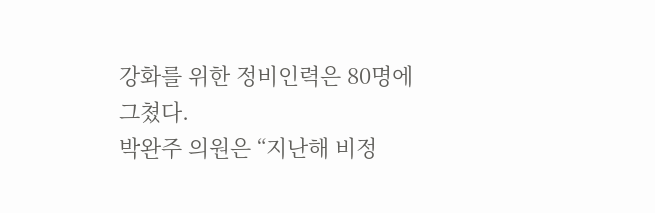강화를 위한 정비인력은 80명에 그쳤다.
박완주 의원은 “지난해 비정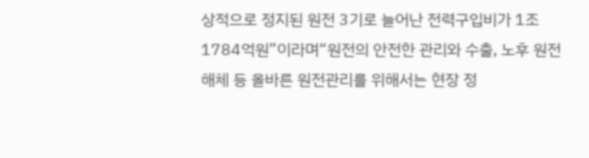상적으로 정지된 원전 3기로 늘어난 전력구입비가 1조1784억원”이라며“원전의 안전한 관리와 수출, 노후 원전해체 등 올바른 원전관리를 위해서는 현장 정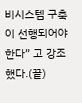비시스템 구축이 선행되어야 한다” 고 강조했다.(끝)